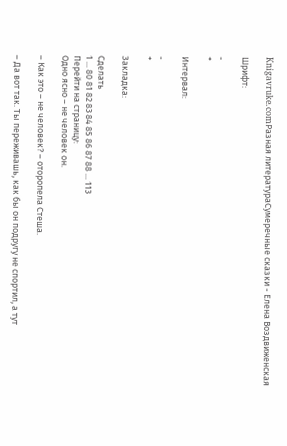Knigavruke.comРазная литератураСумеречные сказки - Елена Воздвиженская

Шрифт:

-
+

Интервал:

-
+

Закладка:

Сделать
1 ... 80 81 82 83 84 85 86 87 88 ... 113
Перейти на страницу:
Одно ясно – не человек он.

– Как это – не человек? – оторопела Стеша.

– Да вот так. Ты переживашь, как бы он подругу не спортил, а тут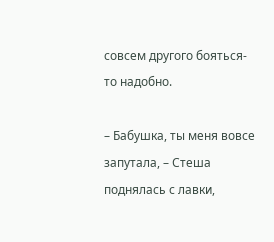совсем другого бояться-то надобно.

– Бабушка, ты меня вовсе запутала, – Стеша поднялась с лавки,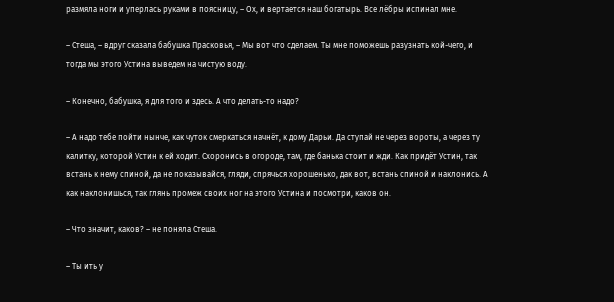размяла ноги и уперлась руками в поясницу, – Ох, и вертается наш богатырь. Все лёбры испинал мне.

– Стеша, – вдруг сказала бабушка Прасковья, – Мы вот что сделаем. Ты мне поможешь разузнать кой-чего, и тогда мы этого Устина выведем на чистую воду.

– Конечно, бабушка, я для того и здесь. А что делать-то надо?

– А надо тебе пойти нынче, как чуток смеркаться начнёт, к дому Дарьи. Да ступай не через вороты, а через ту калитку, которой Устин к ей ходит. Схоронись в огороде, там, где банька стоит и жди. Как придёт Устин, так встань к нему спиной, да не показывайся, гляди, спрячься хорошенько, дак вот, встань спиной и наклонись. А как наклонишься, так глянь промеж своих ног на этого Устина и посмотри, каков он.

– Что значит, каков? – не поняла Стеша.

– Ты ить у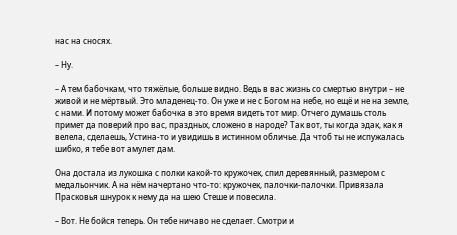нас на сносях.

– Ну.

– А тем бабочкам, что тяжёлые, больше видно. Ведь в вас жизнь со смертью внутри – не живой и не мёртвый. Это младенец-то. Он уже и не с Богом на небе, но ещё и не на земле, с нами. И потому может бабочка в это время видеть тот мир. Отчего думашь столь примет да поверий про вас, праздных, сложено в народе? Так вот, ты когда эдак, как я велела, сделаешь, Устина-то и увидишь в истинном обличье. Да чтоб ты не испужалась шибко, я тебе вот амулет дам.

Она достала из лукошка с полки какой-то кружочек, спил деревянный, размером с медальончик. А на нём начертано что-то: кружочек, палочки-палочки. Привязала Прасковья шнурок к нему да на шею Стеше и повесила.

– Вот. Не бойся теперь. Он тебе ничаво не сделает. Смотри и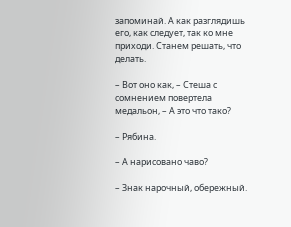запоминай. А как разглядишь его, как следует, так ко мне приходи. Станем решать, что делать.

– Вот оно как, – Стеша с сомнением повертела медальон, – А это что тако?

– Рябина.

– А нарисовано чаво?

– Знак нарочный, обережный.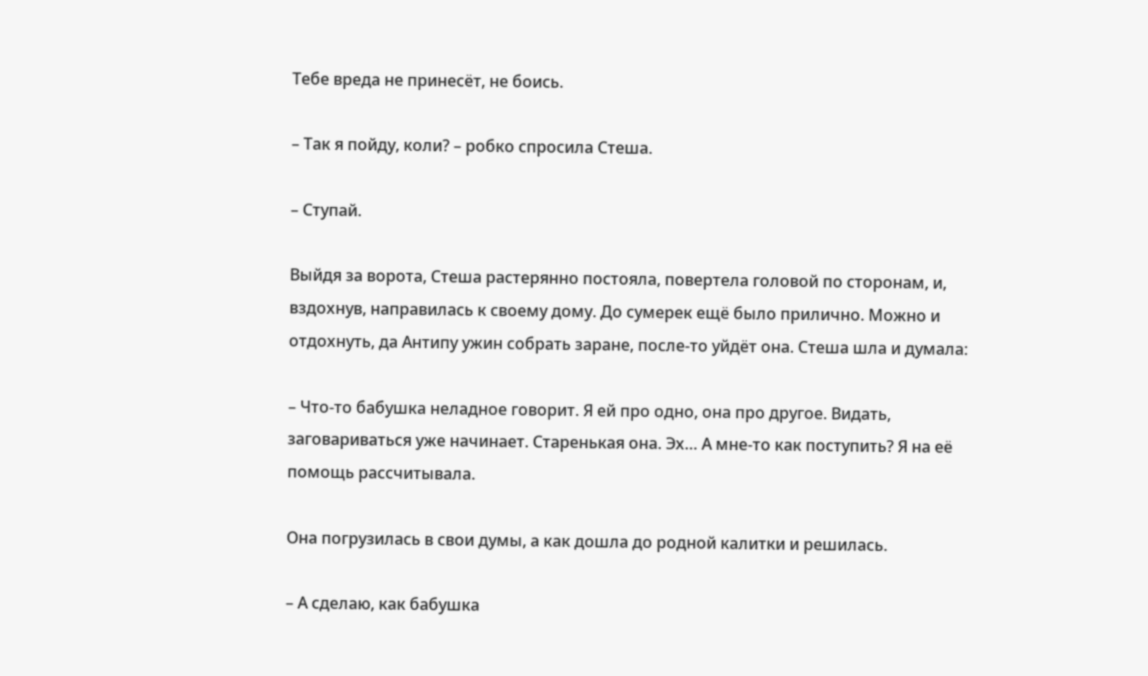Тебе вреда не принесёт, не боись.

– Так я пойду, коли? – робко спросила Стеша.

– Ступай.

Выйдя за ворота, Стеша растерянно постояла, повертела головой по сторонам, и, вздохнув, направилась к своему дому. До сумерек ещё было прилично. Можно и отдохнуть, да Антипу ужин собрать заране, после-то уйдёт она. Стеша шла и думала:

– Что-то бабушка неладное говорит. Я ей про одно, она про другое. Видать, заговариваться уже начинает. Старенькая она. Эх… А мне-то как поступить? Я на её помощь рассчитывала.

Она погрузилась в свои думы, а как дошла до родной калитки и решилась.

– А сделаю, как бабушка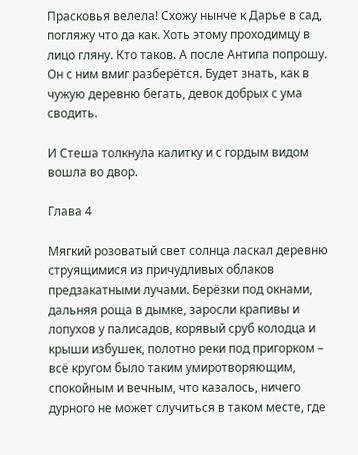Прасковья велела! Схожу нынче к Дарье в сад, погляжу что да как. Хоть этому проходимцу в лицо гляну. Кто таков. А после Антипа попрошу. Он с ним вмиг разберётся. Будет знать, как в чужую деревню бегать, девок добрых с ума сводить.

И Стеша толкнула калитку и с гордым видом вошла во двор.

Глава 4

Мягкий розоватый свет солнца ласкал деревню струящимися из причудливых облаков предзакатными лучами. Берёзки под окнами, дальняя роща в дымке, заросли крапивы и лопухов у палисадов, корявый сруб колодца и крыши избушек, полотно реки под пригорком – всё кругом было таким умиротворяющим, спокойным и вечным, что казалось, ничего дурного не может случиться в таком месте, где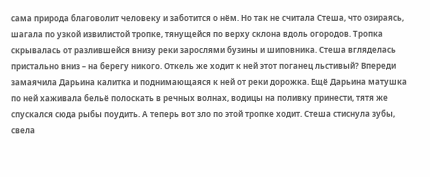сама природа благоволит человеку и заботится о нём. Но так не считала Стеша, что озираясь, шагала по узкой извилистой тропке, тянущейся по верху склона вдоль огородов. Тропка скрывалась от разлившейся внизу реки зарослями бузины и шиповника. Стеша вгляделась пристально вниз – на берегу никого. Откель же ходит к ней этот поганец льстивый? Впереди замаячила Дарьина калитка и поднимающаяся к ней от реки дорожка. Ещё Дарьина матушка по ней хаживала бельё полоскать в речных волнах, водицы на поливку принести, тятя же спускался сюда рыбы поудить. А теперь вот зло по этой тропке ходит. Стеша стиснула зубы, свела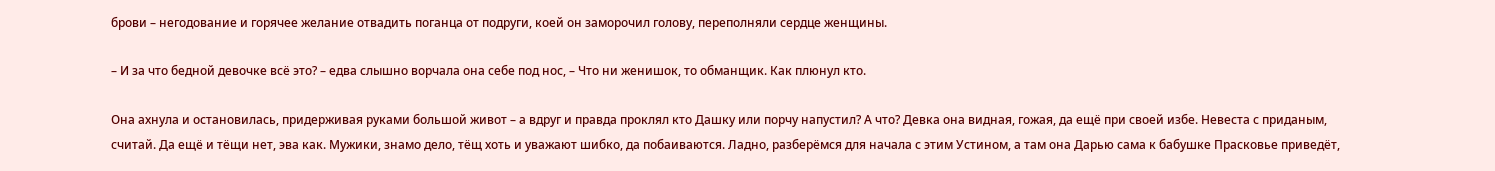брови – негодование и горячее желание отвадить поганца от подруги, коей он заморочил голову, переполняли сердце женщины.

– И за что бедной девочке всё это? – едва слышно ворчала она себе под нос, – Что ни женишок, то обманщик. Как плюнул кто.

Она ахнула и остановилась, придерживая руками большой живот – а вдруг и правда проклял кто Дашку или порчу напустил? А что? Девка она видная, гожая, да ещё при своей избе. Невеста с приданым, считай. Да ещё и тёщи нет, эва как. Мужики, знамо дело, тёщ хоть и уважают шибко, да побаиваются. Ладно, разберёмся для начала с этим Устином, а там она Дарью сама к бабушке Прасковье приведёт,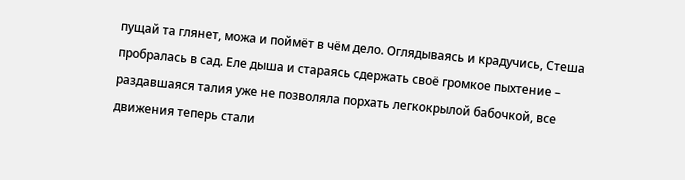пущай та глянет, можа и поймёт в чём дело. Оглядываясь и крадучись, Стеша пробралась в сад. Еле дыша и стараясь сдержать своё громкое пыхтение – раздавшаяся талия уже не позволяла порхать легкокрылой бабочкой, все движения теперь стали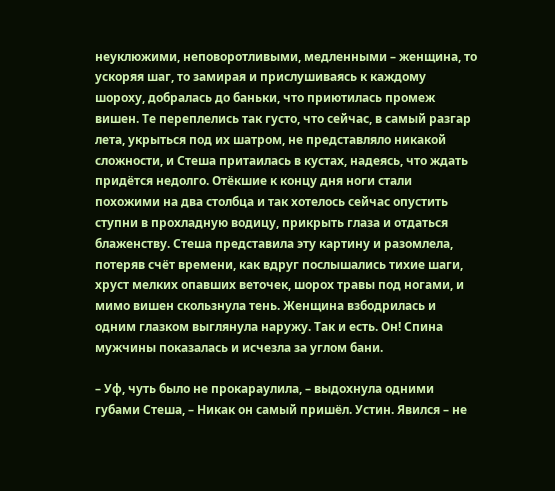неуклюжими, неповоротливыми, медленными – женщина, то ускоряя шаг, то замирая и прислушиваясь к каждому шороху, добралась до баньки, что приютилась промеж вишен. Те переплелись так густо, что сейчас, в самый разгар лета, укрыться под их шатром, не представляло никакой сложности, и Стеша притаилась в кустах, надеясь, что ждать придётся недолго. Отёкшие к концу дня ноги стали похожими на два столбца и так хотелось сейчас опустить ступни в прохладную водицу, прикрыть глаза и отдаться блаженству. Стеша представила эту картину и разомлела, потеряв счёт времени, как вдруг послышались тихие шаги, хруст мелких опавших веточек, шорох травы под ногами, и мимо вишен скользнула тень. Женщина взбодрилась и одним глазком выглянула наружу. Так и есть. Он! Спина мужчины показалась и исчезла за углом бани.

– Уф, чуть было не прокараулила, – выдохнула одними губами Стеша, – Никак он самый пришёл. Устин. Явился – не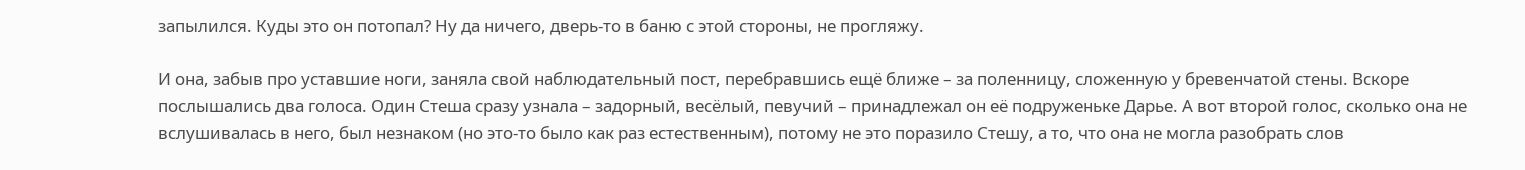запылился. Куды это он потопал? Ну да ничего, дверь-то в баню с этой стороны, не прогляжу.

И она, забыв про уставшие ноги, заняла свой наблюдательный пост, перебравшись ещё ближе – за поленницу, сложенную у бревенчатой стены. Вскоре послышались два голоса. Один Стеша сразу узнала – задорный, весёлый, певучий – принадлежал он её подруженьке Дарье. А вот второй голос, сколько она не вслушивалась в него, был незнаком (но это-то было как раз естественным), потому не это поразило Стешу, а то, что она не могла разобрать слов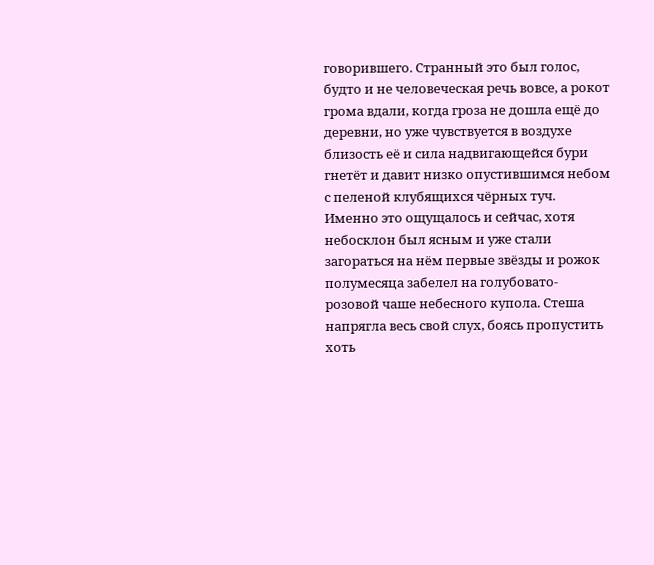говорившего. Странный это был голос, будто и не человеческая речь вовсе, а рокот грома вдали, когда гроза не дошла ещё до деревни, но уже чувствуется в воздухе близость её и сила надвигающейся бури гнетёт и давит низко опустившимся небом с пеленой клубящихся чёрных туч. Именно это ощущалось и сейчас, хотя небосклон был ясным и уже стали загораться на нём первые звёзды и рожок полумесяца забелел на голубовато-розовой чаше небесного купола. Стеша напрягла весь свой слух, боясь пропустить хоть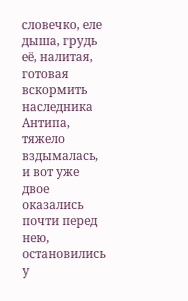словечко, еле дыша, грудь её, налитая, готовая вскормить наследника Антипа, тяжело вздымалась, и вот уже двое оказались почти перед нею, остановились у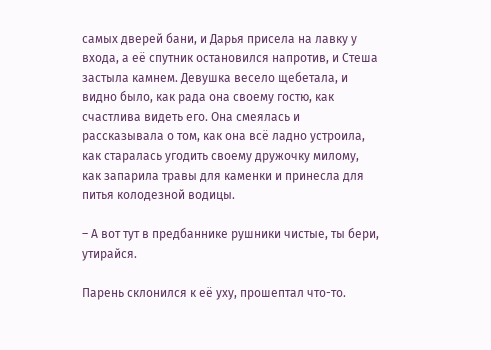самых дверей бани, и Дарья присела на лавку у входа, а её спутник остановился напротив, и Стеша застыла камнем. Девушка весело щебетала, и видно было, как рада она своему гостю, как счастлива видеть его. Она смеялась и рассказывала о том, как она всё ладно устроила, как старалась угодить своему дружочку милому, как запарила травы для каменки и принесла для питья колодезной водицы.

– А вот тут в предбаннике рушники чистые, ты бери, утирайся.

Парень склонился к её уху, прошептал что-то.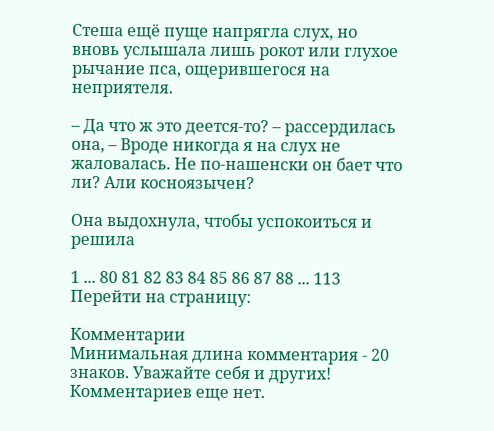Стеша ещё пуще напрягла слух, но вновь услышала лишь рокот или глухое рычание пса, ощерившегося на неприятеля.

– Да что ж это деется-то? – рассердилась она, – Вроде никогда я на слух не жаловалась. Не по-нашенски он бает что ли? Али косноязычен?

Она выдохнула, чтобы успокоиться и решила

1 ... 80 81 82 83 84 85 86 87 88 ... 113
Перейти на страницу:

Комментарии
Минимальная длина комментария - 20 знаков. Уважайте себя и других!
Комментариев еще нет.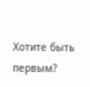Хотите быть первым?